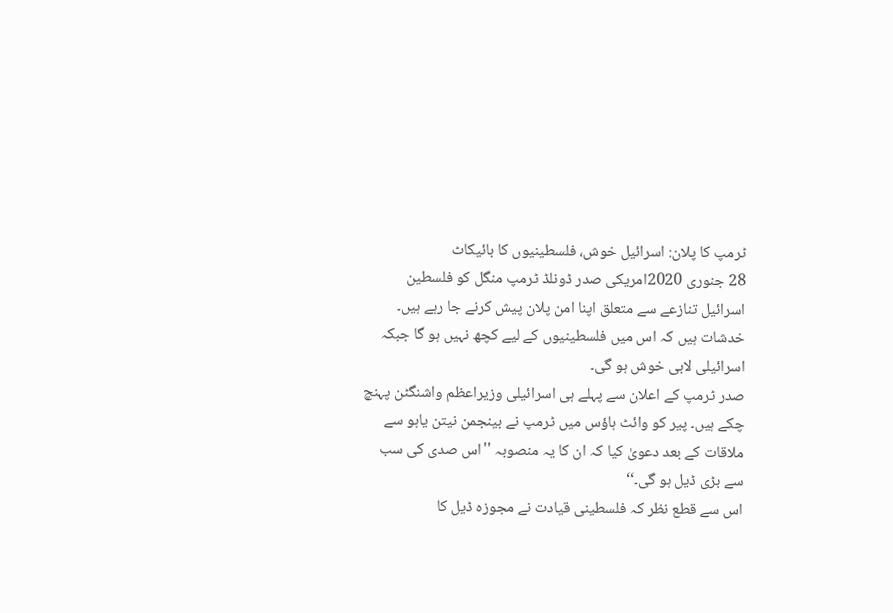ٹرمپ کا پلان: اسرائیل خوش، فلسطینیوں کا بائیکاٹ
28 جنوری 2020امریکی صدر ڈونلڈ ٹرمپ منگل کو فلسطین اسرائیل تنازعے سے متعلق اپنا امن پلان پیش کرنے جا رہے ہیں۔ خدشات ہیں کہ اس میں فلسطینیوں کے لیے کچھ نہیں ہو گا جبکہ اسرائیلی لابی خوش ہو گی۔
صدر ٹرمپ کے اعلان سے پہلے ہی اسرائیلی وزیراعظم واشنگٹن پہنچ چکے ہیں۔ پیر کو وائٹ ہاؤس میں ٹرمپ نے بینجمن نيتن یاہو سے ملاقات کے بعد دعویٰ کیا کہ ان کا یہ منصوبہ ''اس صدی کی سب سے بڑی ڈیل ہو گی۔‘‘
اس سے قطع نظر کہ فلسطینی قیادت نے مجوزہ ڈیل کا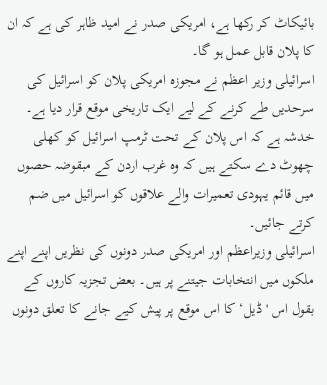بائیکاٹ کر رکھا ہے، امریکی صدر نے امید ظاہر کی ہے کہ ان کا پلان قابل عمل ہو گا۔
اسرائیلی وزیر اعظم نے مجوزہ امریکی پلان کو اسرائیل کی سرحدیں طے کرنے کے لیے ایک تاریخی موقع قرار دیا ہے۔ خدشہ ہے کہ اس پلان کے تحت ٹرمپ اسرائیل کو کھلی چھوٹ دے سکتے ہیں کہ وہ غرب اردن کے مبقوضہ حصوں میں قائم یہودی تعمیرات والے علاقوں کو اسرائیل میں ضم کرتے جائیں۔
اسرائیلی وزیراعظم اور امریکی صدر دونوں کی نظریں اپنے اپنے ملکوں میں انتخابات جیتنے پر ہیں۔ بعض تجزیہ کاروں کے بقول اس 'ڈیل‘ کا اس موقع پر پیش کیے جانے کا تعلق دونوں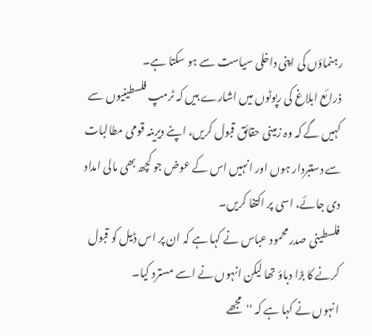رہنماؤں کی اپنی داخلی سیاست سے ہو سکتا ہے۔
ذرائع ابلاغ کی رپوٹوں میں اشارے ہیں کہ ٹرمپ فلسطینیوں سے کہیں گے کہ وہ زمینی حقائق قبول کریں، اپنے دیرینہ قومی مطالبات سے دستبردار ہوں اور انہیں اس کے عوض جو کچھ بھی مالی امداد دی جائے، اسی پر اکتفا کریں۔
فلسطینی صدر محمود عباس نے کہا ہے کہ ان پر اس ڈیل کو قبول کرنے کا بڑا دباؤ تھا لیکن انہوں نے اسے مسترد کیا۔
انہوں نے کہا ہے کہ ''مجھے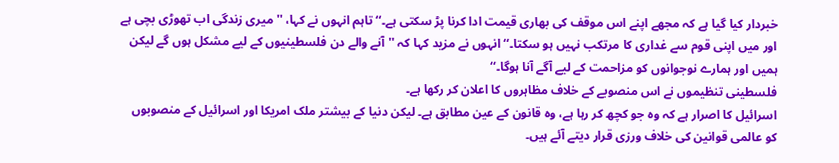خبردار کیا گیا ہے کہ مجھے اپنے اس موقف کی بھاری قیمت ادا کرنا پڑ سکتی ہے۔‘‘ تاہم انہوں نے کہا، ''میری زندگی اب تھوڑی بچی ہے اور میں اپنی قوم سے غداری کا مرتکب نہیں ہو سکتا۔‘‘ انہوں نے مزید کہا کہ ''آنے والے دن فلسطینیوں کے لیے مشکل ہوں گے لیکن ہمیں اور ہمارے نوجوانوں کو مزاحمت کے لیے آگے آنا ہوگا۔‘‘
فلسطینی تنظیموں نے اس منصوبے کے خلاف مظاہروں کا اعلان کر رکھا ہے۔
اسرائیل کا اصرار ہے کہ وہ جو کچھ کر رہا ہے، وہ قانون کے عین مطابق ہے۔ لیکن دنیا کے بیشتر ملک امریکا اور اسرائیل کے منصوبوں کو عالمی قوانین کی خلاف ورزی قرار دیتے آئے ہیں۔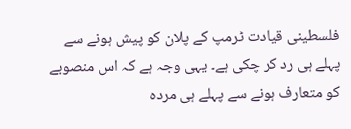فلسطینی قیادت ٹرمپ کے پلان کو پیش ہونے سے پہلے ہی رد کر چکی ہے۔ یہی وجہ ہے کہ اس منصوبے کو متعارف ہونے سے پہلے ہی مردہ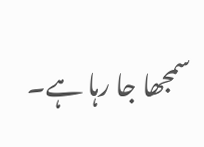سمجھا جا رہا ہے۔